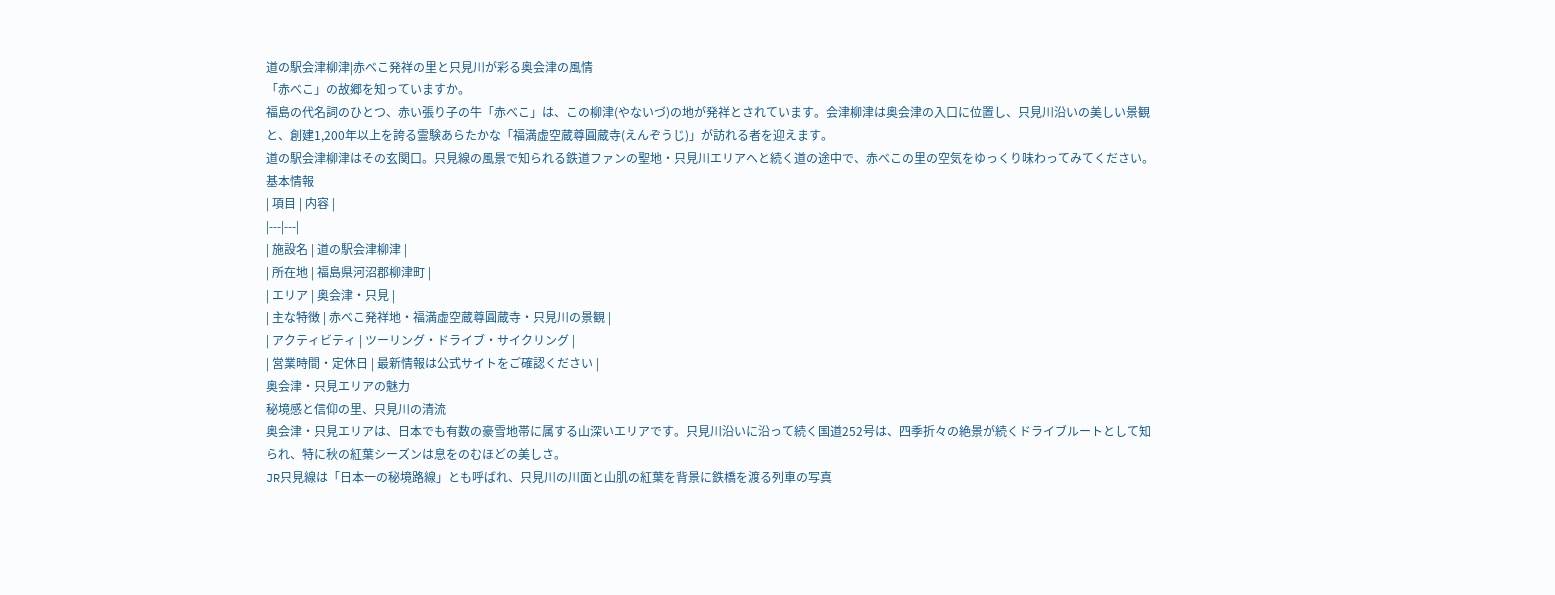道の駅会津柳津|赤べこ発祥の里と只見川が彩る奥会津の風情
「赤べこ」の故郷を知っていますか。
福島の代名詞のひとつ、赤い張り子の牛「赤べこ」は、この柳津(やないづ)の地が発祥とされています。会津柳津は奥会津の入口に位置し、只見川沿いの美しい景観と、創建1,200年以上を誇る霊験あらたかな「福満虚空蔵尊圓蔵寺(えんぞうじ)」が訪れる者を迎えます。
道の駅会津柳津はその玄関口。只見線の風景で知られる鉄道ファンの聖地・只見川エリアへと続く道の途中で、赤べこの里の空気をゆっくり味わってみてください。
基本情報
| 項目 | 内容 |
|---|---|
| 施設名 | 道の駅会津柳津 |
| 所在地 | 福島県河沼郡柳津町 |
| エリア | 奥会津・只見 |
| 主な特徴 | 赤べこ発祥地・福満虚空蔵尊圓蔵寺・只見川の景観 |
| アクティビティ | ツーリング・ドライブ・サイクリング |
| 営業時間・定休日 | 最新情報は公式サイトをご確認ください |
奥会津・只見エリアの魅力
秘境感と信仰の里、只見川の清流
奥会津・只見エリアは、日本でも有数の豪雪地帯に属する山深いエリアです。只見川沿いに沿って続く国道252号は、四季折々の絶景が続くドライブルートとして知られ、特に秋の紅葉シーズンは息をのむほどの美しさ。
JR只見線は「日本一の秘境路線」とも呼ばれ、只見川の川面と山肌の紅葉を背景に鉄橋を渡る列車の写真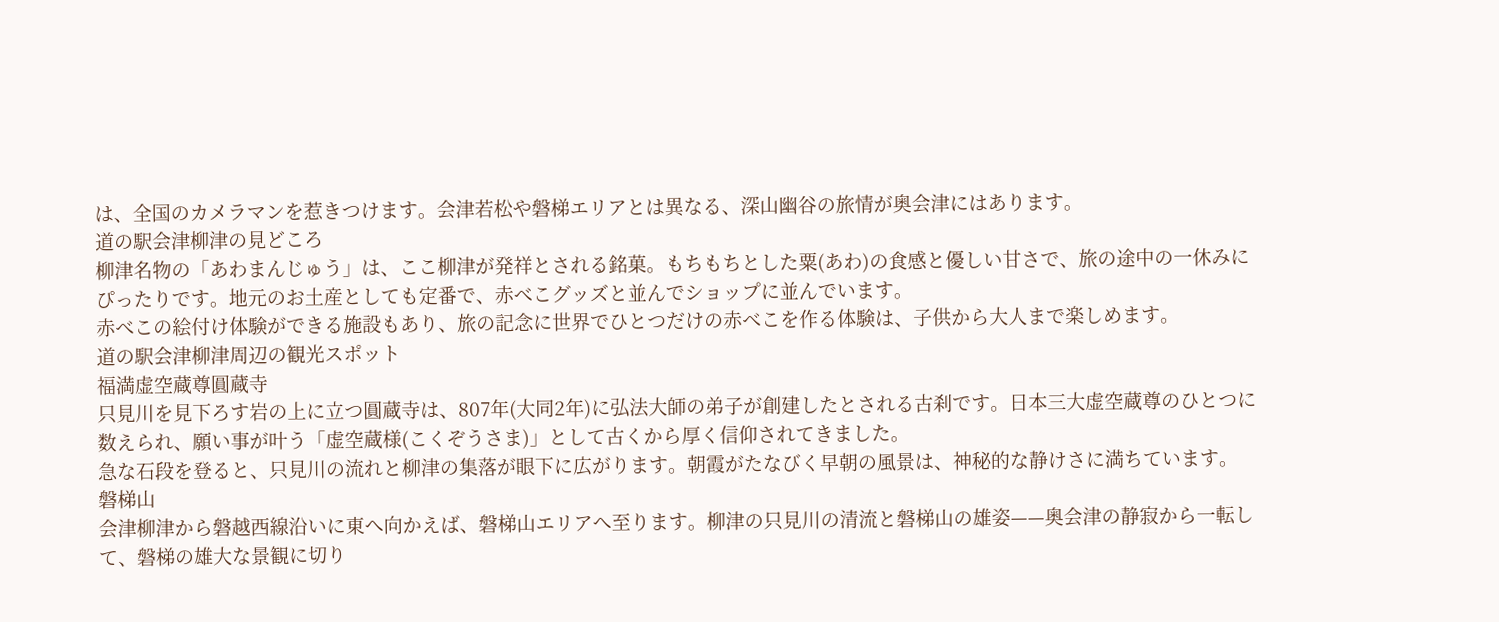は、全国のカメラマンを惹きつけます。会津若松や磐梯エリアとは異なる、深山幽谷の旅情が奥会津にはあります。
道の駅会津柳津の見どころ
柳津名物の「あわまんじゅう」は、ここ柳津が発祥とされる銘菓。もちもちとした粟(あわ)の食感と優しい甘さで、旅の途中の一休みにぴったりです。地元のお土産としても定番で、赤べこグッズと並んでショップに並んでいます。
赤べこの絵付け体験ができる施設もあり、旅の記念に世界でひとつだけの赤べこを作る体験は、子供から大人まで楽しめます。
道の駅会津柳津周辺の観光スポット
福満虚空蔵尊圓蔵寺
只見川を見下ろす岩の上に立つ圓蔵寺は、807年(大同2年)に弘法大師の弟子が創建したとされる古刹です。日本三大虚空蔵尊のひとつに数えられ、願い事が叶う「虚空蔵様(こくぞうさま)」として古くから厚く信仰されてきました。
急な石段を登ると、只見川の流れと柳津の集落が眼下に広がります。朝霞がたなびく早朝の風景は、神秘的な静けさに満ちています。
磐梯山
会津柳津から磐越西線沿いに東へ向かえば、磐梯山エリアへ至ります。柳津の只見川の清流と磐梯山の雄姿——奥会津の静寂から一転して、磐梯の雄大な景観に切り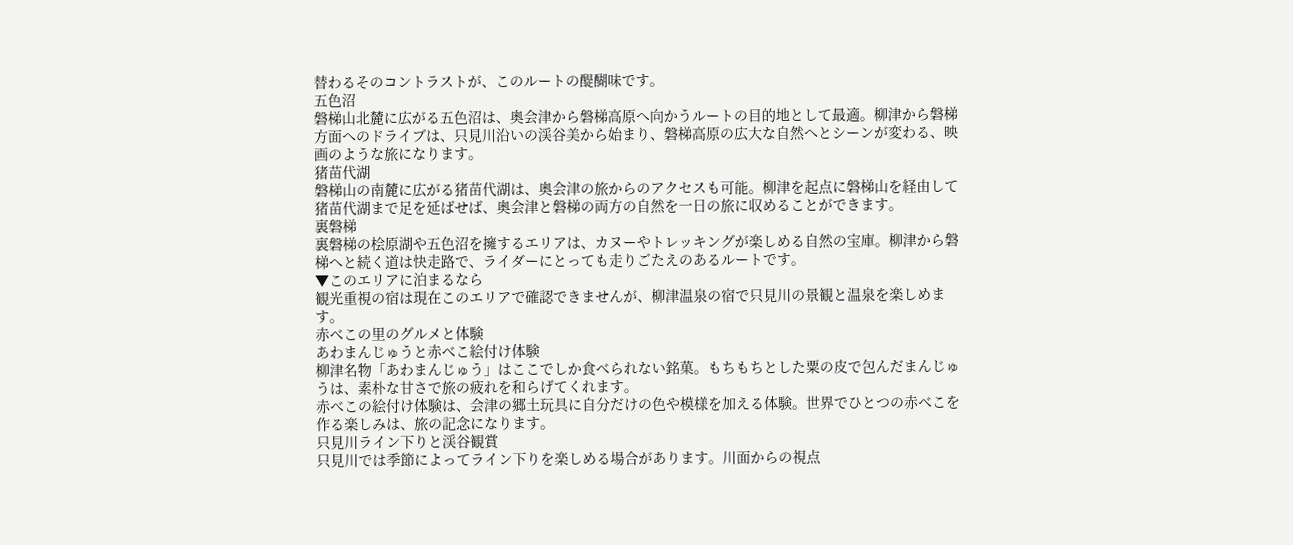替わるそのコントラストが、このルートの醍醐味です。
五色沼
磐梯山北麓に広がる五色沼は、奥会津から磐梯高原へ向かうルートの目的地として最適。柳津から磐梯方面へのドライブは、只見川沿いの渓谷美から始まり、磐梯高原の広大な自然へとシーンが変わる、映画のような旅になります。
猪苗代湖
磐梯山の南麓に広がる猪苗代湖は、奥会津の旅からのアクセスも可能。柳津を起点に磐梯山を経由して猪苗代湖まで足を延ばせば、奥会津と磐梯の両方の自然を一日の旅に収めることができます。
裏磐梯
裏磐梯の桧原湖や五色沼を擁するエリアは、カヌーやトレッキングが楽しめる自然の宝庫。柳津から磐梯へと続く道は快走路で、ライダーにとっても走りごたえのあるルートです。
▼このエリアに泊まるなら
観光重視の宿は現在このエリアで確認できませんが、柳津温泉の宿で只見川の景観と温泉を楽しめます。
赤べこの里のグルメと体験
あわまんじゅうと赤べこ絵付け体験
柳津名物「あわまんじゅう」はここでしか食べられない銘菓。もちもちとした粟の皮で包んだまんじゅうは、素朴な甘さで旅の疲れを和らげてくれます。
赤べこの絵付け体験は、会津の郷土玩具に自分だけの色や模様を加える体験。世界でひとつの赤べこを作る楽しみは、旅の記念になります。
只見川ライン下りと渓谷観賞
只見川では季節によってライン下りを楽しめる場合があります。川面からの視点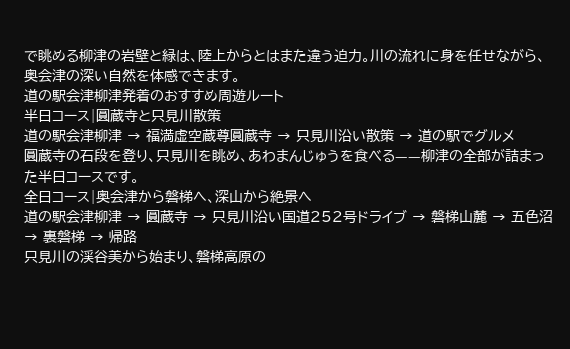で眺める柳津の岩壁と緑は、陸上からとはまた違う迫力。川の流れに身を任せながら、奥会津の深い自然を体感できます。
道の駅会津柳津発着のおすすめ周遊ルート
半日コース|圓蔵寺と只見川散策
道の駅会津柳津 → 福満虚空蔵尊圓蔵寺 → 只見川沿い散策 → 道の駅でグルメ
圓蔵寺の石段を登り、只見川を眺め、あわまんじゅうを食べる——柳津の全部が詰まった半日コースです。
全日コース|奥会津から磐梯へ、深山から絶景へ
道の駅会津柳津 → 圓蔵寺 → 只見川沿い国道252号ドライブ → 磐梯山麓 → 五色沼 → 裏磐梯 → 帰路
只見川の渓谷美から始まり、磐梯高原の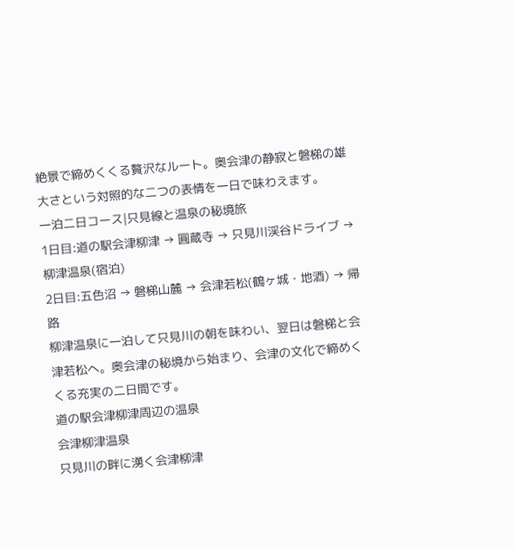絶景で締めくくる贅沢なルート。奥会津の静寂と磐梯の雄大さという対照的な二つの表情を一日で味わえます。
一泊二日コース|只見線と温泉の秘境旅
1日目:道の駅会津柳津 → 圓蔵寺 → 只見川渓谷ドライブ → 柳津温泉(宿泊)
2日目:五色沼 → 磐梯山麓 → 会津若松(鶴ヶ城・地酒) → 帰路
柳津温泉に一泊して只見川の朝を味わい、翌日は磐梯と会津若松へ。奥会津の秘境から始まり、会津の文化で締めくくる充実の二日間です。
道の駅会津柳津周辺の温泉
会津柳津温泉
只見川の畔に湧く会津柳津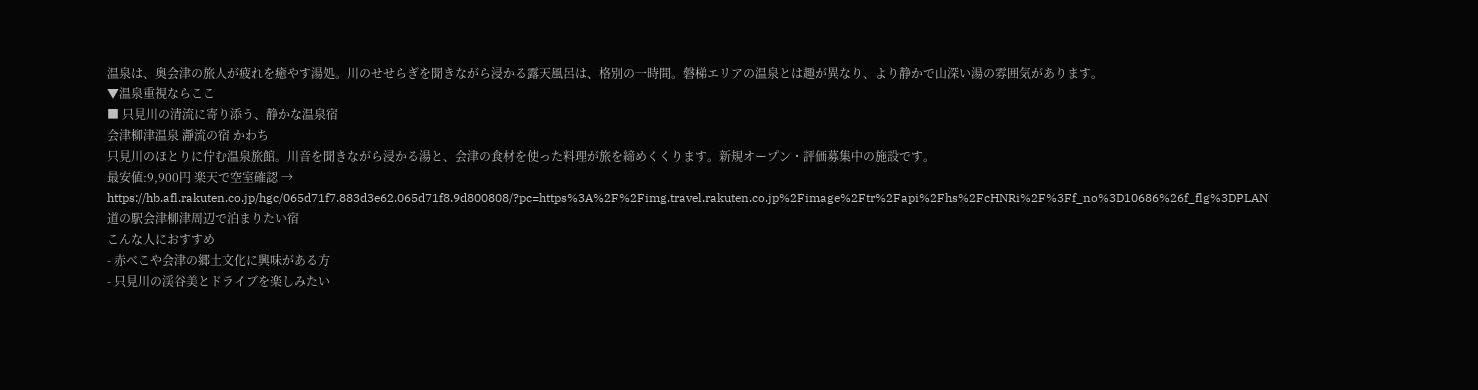温泉は、奥会津の旅人が疲れを癒やす湯処。川のせせらぎを聞きながら浸かる露天風呂は、格別の一時間。磐梯エリアの温泉とは趣が異なり、より静かで山深い湯の雰囲気があります。
▼温泉重視ならここ
■ 只見川の清流に寄り添う、静かな温泉宿
会津柳津温泉 瀞流の宿 かわち
只見川のほとりに佇む温泉旅館。川音を聞きながら浸かる湯と、会津の食材を使った料理が旅を締めくくります。新規オープン・評価募集中の施設です。
最安値:9,900円 楽天で空室確認 → https://hb.afl.rakuten.co.jp/hgc/065d71f7.883d3e62.065d71f8.9d800808/?pc=https%3A%2F%2Fimg.travel.rakuten.co.jp%2Fimage%2Ftr%2Fapi%2Fhs%2FcHNRi%2F%3Ff_no%3D10686%26f_flg%3DPLAN
道の駅会津柳津周辺で泊まりたい宿
こんな人におすすめ
- 赤べこや会津の郷土文化に興味がある方
- 只見川の渓谷美とドライブを楽しみたい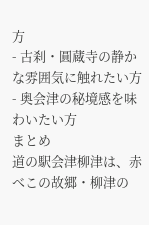方
- 古刹・圓蔵寺の静かな雰囲気に触れたい方
- 奥会津の秘境感を味わいたい方
まとめ
道の駅会津柳津は、赤べこの故郷・柳津の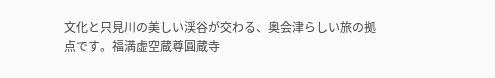文化と只見川の美しい渓谷が交わる、奥会津らしい旅の拠点です。福満虚空蔵尊圓蔵寺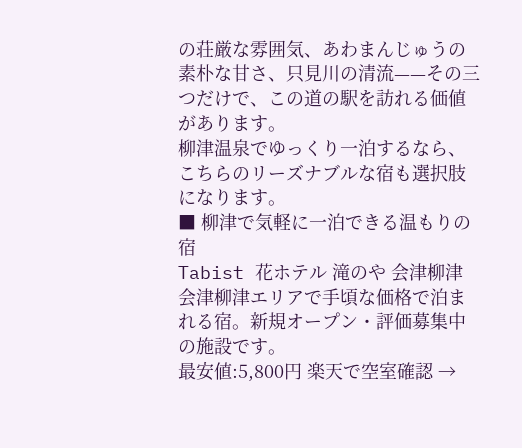の荘厳な雰囲気、あわまんじゅうの素朴な甘さ、只見川の清流——その三つだけで、この道の駅を訪れる価値があります。
柳津温泉でゆっくり一泊するなら、こちらのリーズナブルな宿も選択肢になります。
■ 柳津で気軽に一泊できる温もりの宿
Tabist 花ホテル 滝のや 会津柳津
会津柳津エリアで手頃な価格で泊まれる宿。新規オープン・評価募集中の施設です。
最安値:5,800円 楽天で空室確認 →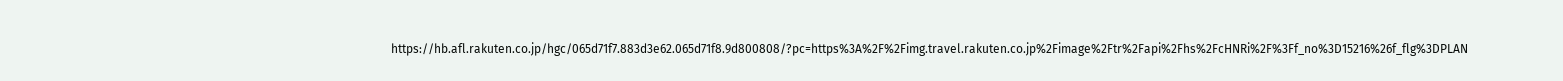https://hb.afl.rakuten.co.jp/hgc/065d71f7.883d3e62.065d71f8.9d800808/?pc=https%3A%2F%2Fimg.travel.rakuten.co.jp%2Fimage%2Ftr%2Fapi%2Fhs%2FcHNRi%2F%3Ff_no%3D15216%26f_flg%3DPLAN